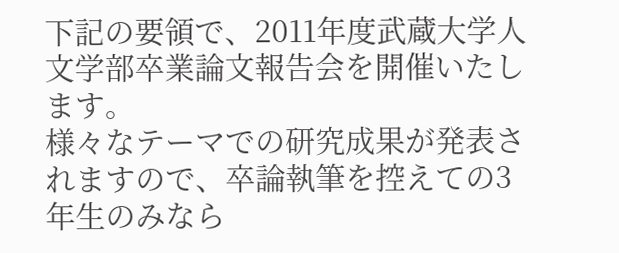下記の要領で、2011年度武蔵大学人文学部卒業論文報告会を開催いたします。
様々なテーマでの研究成果が発表されますので、卒論執筆を控えての3年生のみなら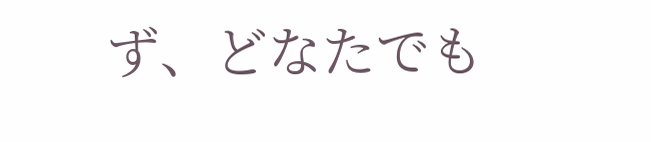ず、どなたでも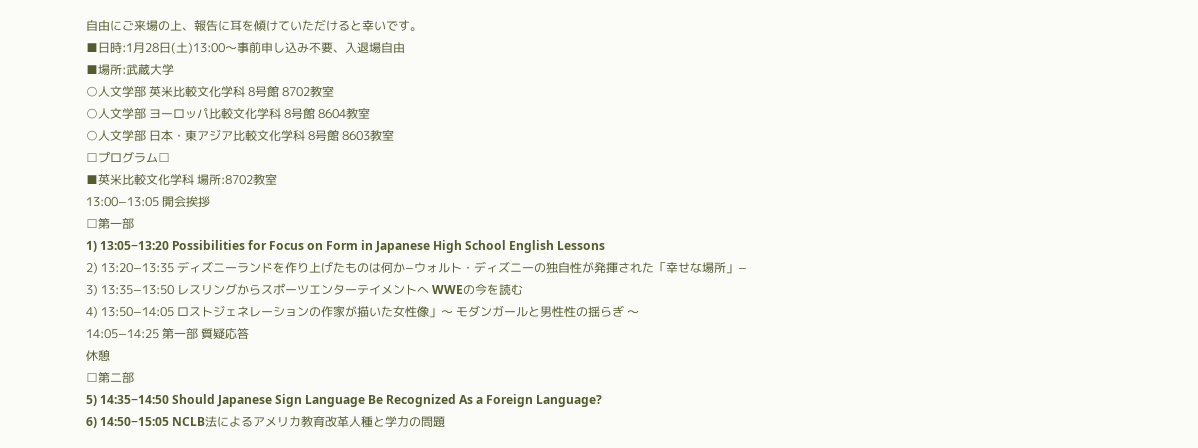自由にご来場の上、報告に耳を傾けていただけると幸いです。
■日時:1月28日(土)13:00〜事前申し込み不要、入退場自由
■場所:武蔵大学
○人文学部 英米比較文化学科 8号館 8702教室
○人文学部 ヨーロッパ比較文化学科 8号館 8604教室
○人文学部 日本・東アジア比較文化学科 8号館 8603教室
□プログラム□
■英米比較文化学科 場所:8702教室
13:00−13:05 開会挨拶
□第一部
1) 13:05−13:20 Possibilities for Focus on Form in Japanese High School English Lessons
2) 13:20−13:35 ディズニーランドを作り上げたものは何か−ウォルト・ディズニーの独自性が発揮された「幸せな場所」−
3) 13:35−13:50 レスリングからスポーツエンターテイメントへ WWEの今を読む
4) 13:50−14:05 ロストジェネレーションの作家が描いた女性像」〜 モダンガールと男性性の揺らぎ 〜
14:05−14:25 第一部 質疑応答
休憩
□第二部
5) 14:35−14:50 Should Japanese Sign Language Be Recognized As a Foreign Language?
6) 14:50−15:05 NCLB法によるアメリカ教育改革人種と学力の問題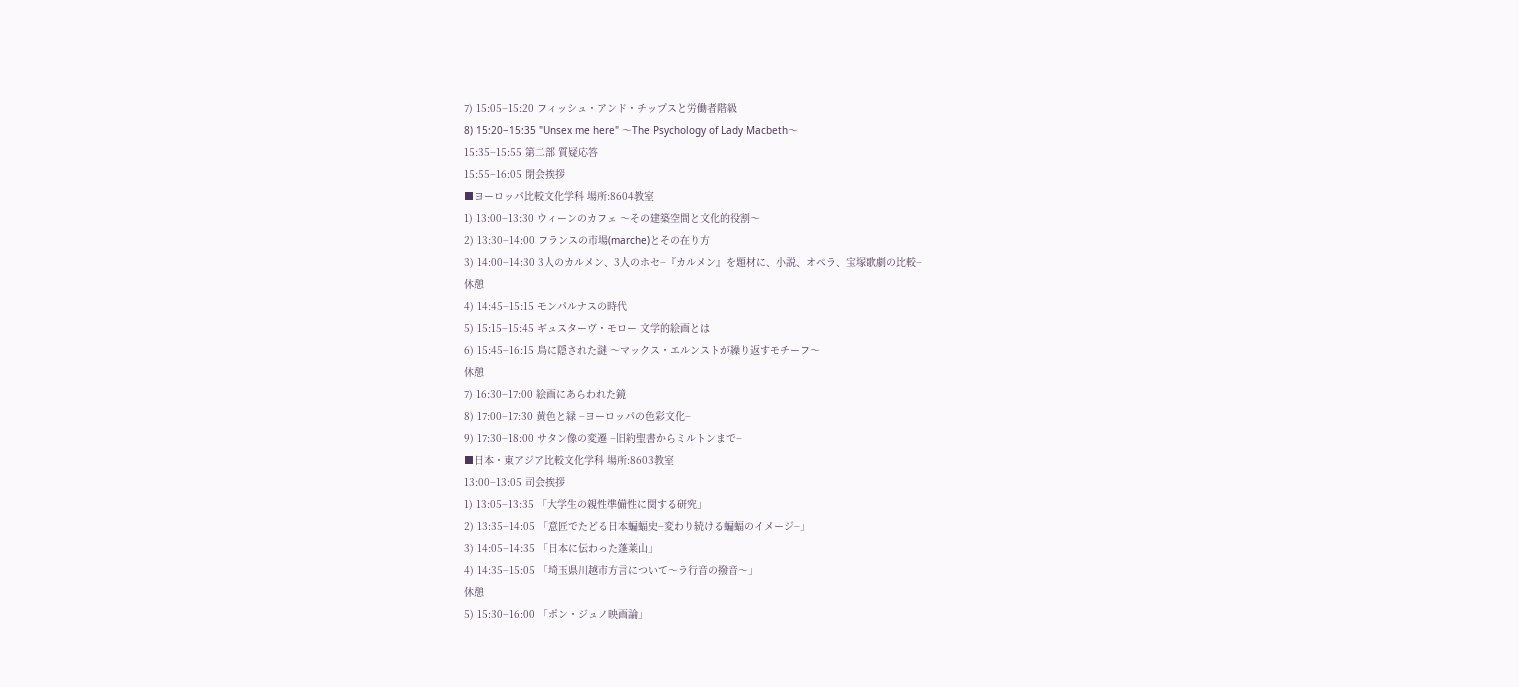7) 15:05−15:20 フィッシュ・アンド・チップスと労働者階級
8) 15:20−15:35 "Unsex me here" 〜The Psychology of Lady Macbeth〜
15:35−15:55 第二部 質疑応答
15:55−16:05 閉会挨拶
■ヨーロッパ比較文化学科 場所:8604教室
1) 13:00−13:30 ウィーンのカフェ 〜その建築空間と文化的役割〜
2) 13:30−14:00 フランスの市場(marche)とその在り方
3) 14:00−14:30 3人のカルメン、3人のホセ−『カルメン』を題材に、小説、オペラ、宝塚歌劇の比較−
休憩
4) 14:45−15:15 モンパルナスの時代
5) 15:15−15:45 ギュスターヴ・モロー 文学的絵画とは
6) 15:45−16:15 鳥に隠された謎 〜マックス・エルンストが繰り返すモチーフ〜
休憩
7) 16:30−17:00 絵画にあらわれた鏡
8) 17:00−17:30 黄色と緑 −ヨーロッパの色彩文化−
9) 17:30−18:00 サタン像の変遷 −旧約聖書からミルトンまで−
■日本・東アジア比較文化学科 場所:8603教室
13:00−13:05 司会挨拶
1) 13:05−13:35 「大学生の親性準備性に関する研究」
2) 13:35−14:05 「意匠でたどる日本蝙蝠史−変わり続ける蝙蝠のイメージ−」
3) 14:05−14:35 「日本に伝わった蓬莱山」
4) 14:35−15:05 「埼玉県川越市方言について〜ラ行音の撥音〜」
休憩
5) 15:30−16:00 「ポン・ジュノ映画論」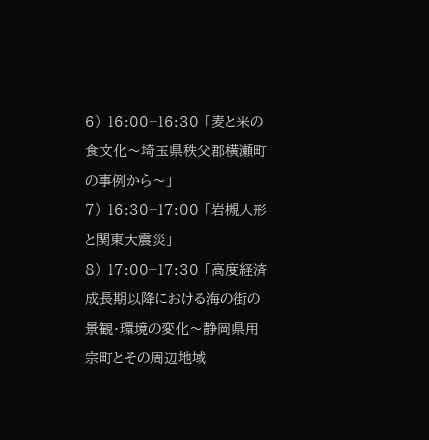6) 16:00−16:30 「麦と米の食文化〜埼玉県秩父郡横瀬町の事例から〜」
7) 16:30−17:00 「岩槻人形と関東大震災」
8) 17:00−17:30 「高度経済成長期以降における海の街の景観・環境の変化〜静岡県用宗町とその周辺地域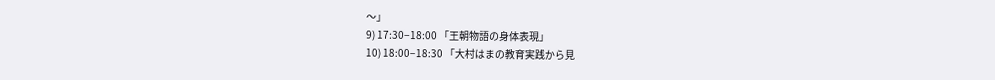〜」
9) 17:30−18:00 「王朝物語の身体表現」
10) 18:00−18:30 「大村はまの教育実践から見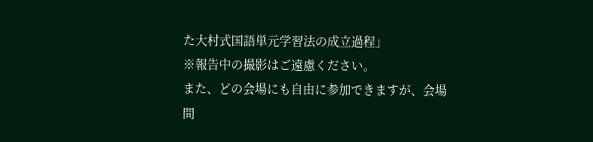た大村式国語単元学習法の成立過程」
※報告中の撮影はご遠慮ください。
また、どの会場にも自由に参加できますが、会場間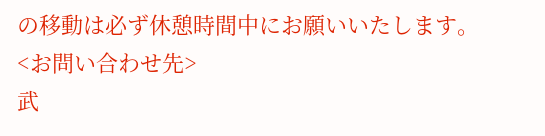の移動は必ず休憩時間中にお願いいたします。
<お問い合わせ先>
武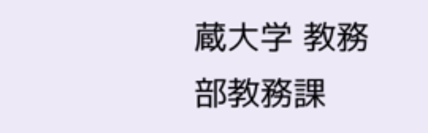蔵大学 教務部教務課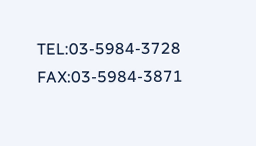TEL:03-5984-3728
FAX:03-5984-3871